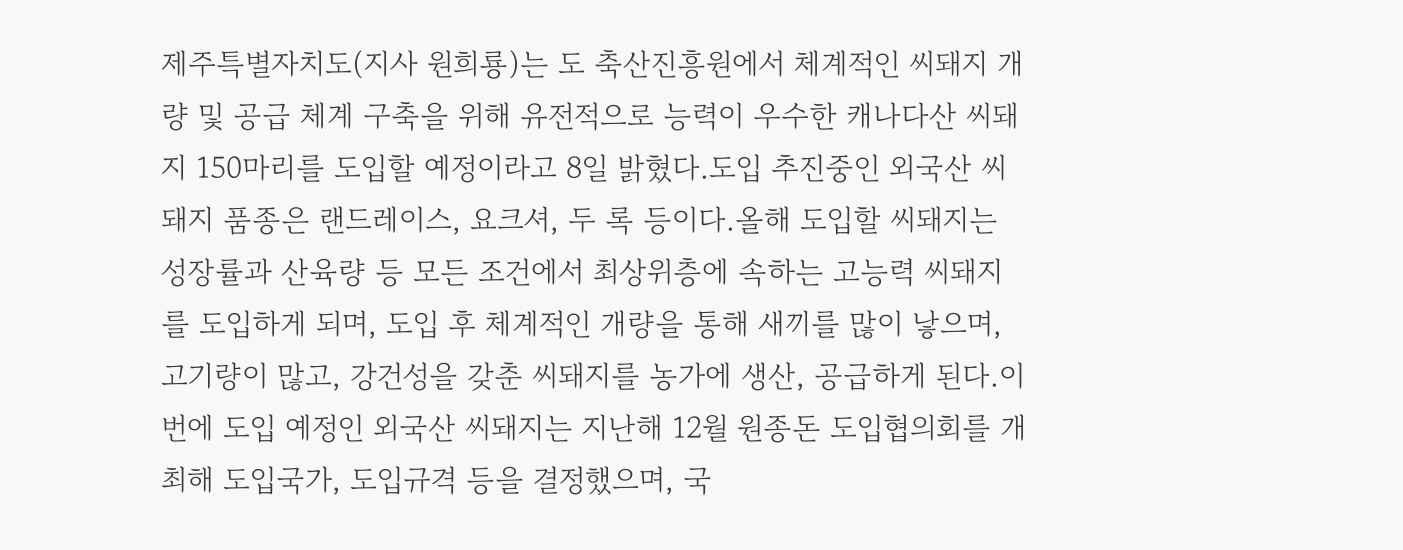제주특별자치도(지사 원희룡)는 도 축산진흥원에서 체계적인 씨돼지 개량 및 공급 체계 구축을 위해 유전적으로 능력이 우수한 캐나다산 씨돼지 150마리를 도입할 예정이라고 8일 밝혔다.도입 추진중인 외국산 씨돼지 품종은 랜드레이스, 요크셔, 두 록 등이다.올해 도입할 씨돼지는 성장률과 산육량 등 모든 조건에서 최상위층에 속하는 고능력 씨돼지를 도입하게 되며, 도입 후 체계적인 개량을 통해 새끼를 많이 낳으며, 고기량이 많고, 강건성을 갖춘 씨돼지를 농가에 생산, 공급하게 된다.이번에 도입 예정인 외국산 씨돼지는 지난해 12월 원종돈 도입협의회를 개최해 도입국가, 도입규격 등을 결정했으며, 국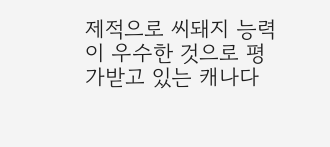제적으로 씨돼지 능력이 우수한 것으로 평가받고 있는 캐나다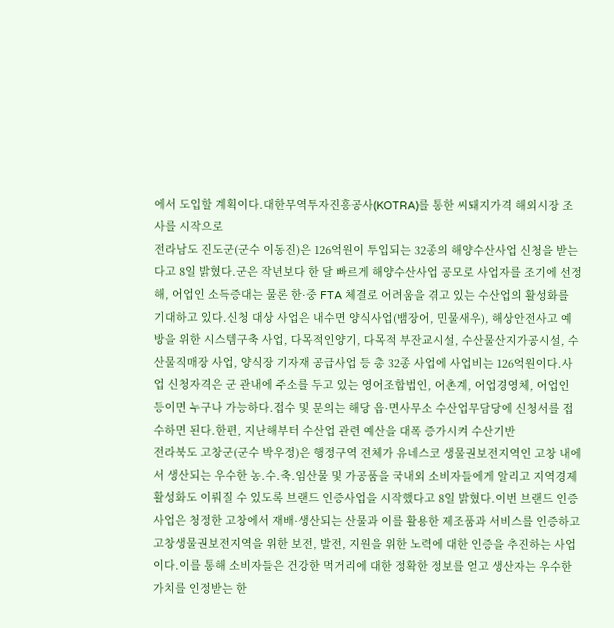에서 도입할 계획이다.대한무역투자진흥공사(KOTRA)를 통한 씨돼지가격 해외시장 조사를 시작으로
전라남도 진도군(군수 이동진)은 126억원이 투입되는 32종의 해양수산사업 신청을 받는다고 8일 밝혔다.군은 작년보다 한 달 빠르게 해양수산사업 공모로 사업자를 조기에 선정해, 어업인 소득증대는 물론 한·중 FTA 체결로 어려움을 겪고 있는 수산업의 활성화를 기대하고 있다.신청 대상 사업은 내수면 양식사업(뱀장어, 민물새우), 해상안전사고 예방을 위한 시스템구축 사업, 다목적인양기, 다목적 부잔교시설, 수산물산지가공시설, 수산물직매장 사업, 양식장 기자재 공급사업 등 총 32종 사업에 사업비는 126억원이다.사업 신청자격은 군 관내에 주소를 두고 있는 영어조합법인, 어촌계, 어업경영체, 어업인 등이면 누구나 가능하다.접수 및 문의는 해당 읍·면사무소 수산업무담당에 신청서를 접수하면 된다.한편, 지난해부터 수산업 관련 예산을 대폭 증가시켜 수산기반
전라북도 고창군(군수 박우정)은 행정구역 전체가 유네스코 생물권보전지역인 고창 내에서 생산되는 우수한 농.수.축.임산물 및 가공품을 국내외 소비자들에게 알리고 지역경제 활성화도 이뤄질 수 있도록 브랜드 인증사업을 시작했다고 8일 밝혔다.이번 브랜드 인증사업은 청정한 고창에서 재배·생산되는 산물과 이를 활용한 제조품과 서비스를 인증하고 고창생물권보전지역을 위한 보전, 발전, 지원을 위한 노력에 대한 인증을 추진하는 사업이다.이를 통해 소비자들은 건강한 먹거리에 대한 정확한 정보를 얻고 생산자는 우수한 가치를 인정받는 한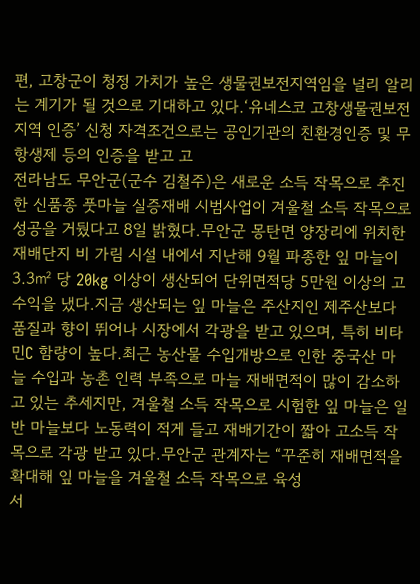편, 고창군이 청정 가치가 높은 생물권보전지역임을 널리 알리는 계기가 될 것으로 기대하고 있다.‘유네스코 고창생물권보전지역 인증’ 신청 자격조건으로는 공인기관의 친환경인증 및 무항생제 등의 인증을 받고 고
전라남도 무안군(군수 김철주)은 새로운 소득 작목으로 추진한 신품종 풋마늘 실증재배 시범사업이 겨울철 소득 작목으로 성공을 거뒀다고 8일 밝혔다.무안군 몽탄면 양장리에 위치한 재배단지 비 가림 시설 내에서 지난해 9월 파종한 잎 마늘이 3.3㎡ 당 20kg 이상이 생산되어 단위면적당 5만원 이상의 고수익을 냈다.지금 생산되는 잎 마늘은 주산지인 제주산보다 품질과 향이 뛰어나 시장에서 각광을 받고 있으며, 특히 비타민C 함량이 높다.최근 농산물 수입개방으로 인한 중국산 마늘 수입과 농촌 인력 부족으로 마늘 재배면적이 많이 감소하고 있는 추세지만, 겨울철 소득 작목으로 시험한 잎 마늘은 일반 마늘보다 노동력이 적게 들고 재배기간이 짧아 고소득 작목으로 각광 받고 있다.무안군 관계자는 “꾸준히 재배면적을 확대해 잎 마늘을 겨울철 소득 작목으로 육성
서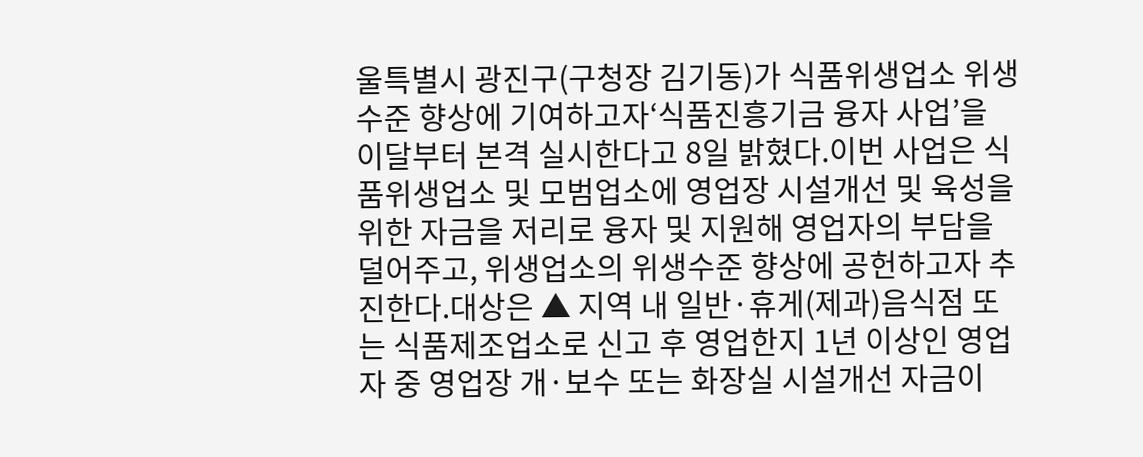울특별시 광진구(구청장 김기동)가 식품위생업소 위생수준 향상에 기여하고자‘식품진흥기금 융자 사업’을 이달부터 본격 실시한다고 8일 밝혔다.이번 사업은 식품위생업소 및 모범업소에 영업장 시설개선 및 육성을 위한 자금을 저리로 융자 및 지원해 영업자의 부담을 덜어주고, 위생업소의 위생수준 향상에 공헌하고자 추진한다.대상은 ▲ 지역 내 일반·휴게(제과)음식점 또는 식품제조업소로 신고 후 영업한지 1년 이상인 영업자 중 영업장 개·보수 또는 화장실 시설개선 자금이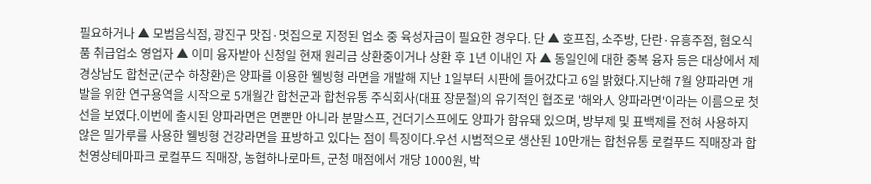필요하거나 ▲ 모범음식점, 광진구 맛집·멋집으로 지정된 업소 중 육성자금이 필요한 경우다. 단 ▲ 호프집, 소주방, 단란·유흥주점, 혐오식품 취급업소 영업자 ▲ 이미 융자받아 신청일 현재 원리금 상환중이거나 상환 후 1년 이내인 자 ▲ 동일인에 대한 중복 융자 등은 대상에서 제
경상남도 합천군(군수 하창환)은 양파를 이용한 웰빙형 라면을 개발해 지난 1일부터 시판에 들어갔다고 6일 밝혔다.지난해 7월 양파라면 개발을 위한 연구용역을 시작으로 5개월간 합천군과 합천유통 주식회사(대표 장문철)의 유기적인 협조로 '해와人 양파라면'이라는 이름으로 첫 선을 보였다.이번에 출시된 양파라면은 면뿐만 아니라 분말스프, 건더기스프에도 양파가 함유돼 있으며, 방부제 및 표백제를 전혀 사용하지 않은 밀가루를 사용한 웰빙형 건강라면을 표방하고 있다는 점이 특징이다.우선 시범적으로 생산된 10만개는 합천유통 로컬푸드 직매장과 합천영상테마파크 로컬푸드 직매장, 농협하나로마트, 군청 매점에서 개당 1000원, 박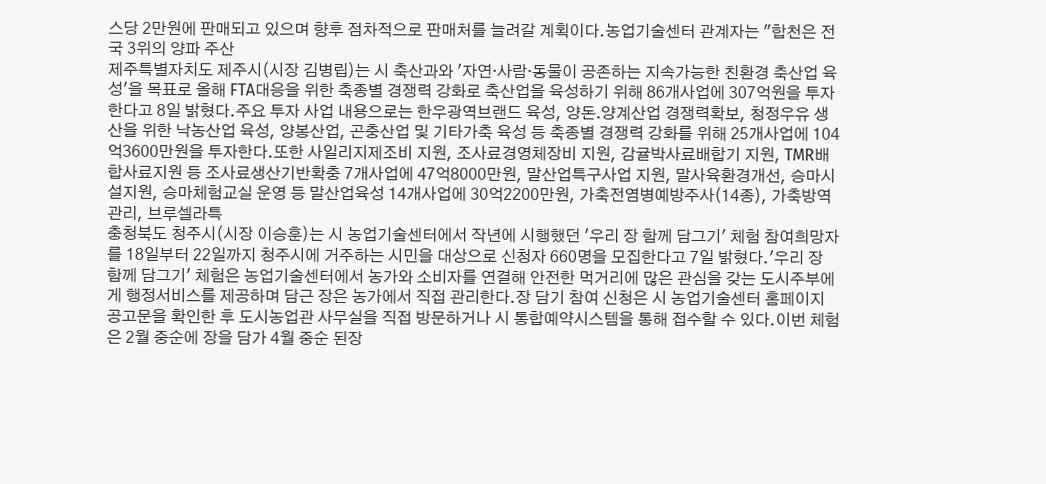스당 2만원에 판매되고 있으며 향후 점차적으로 판매처를 늘려갈 계획이다.농업기술센터 관계자는 "합천은 전국 3위의 양파 주산
제주특별자치도 제주시(시장 김병립)는 시 축산과와 '자연·사람·동물이 공존하는 지속가능한 친환경 축산업 육성'을 목표로 올해 FTA대응을 위한 축종별 경쟁력 강화로 축산업을 육성하기 위해 86개사업에 307억원을 투자한다고 8일 밝혔다.주요 투자 사업 내용으로는 한우광역브랜드 육성, 양돈․양계산업 경쟁력확보, 청정우유 생산을 위한 낙농산업 육성, 양봉산업, 곤충산업 및 기타가축 육성 등 축종별 경쟁력 강화를 위해 25개사업에 104억3600만원을 투자한다.또한 사일리지제조비 지원, 조사료경영체장비 지원, 감귤박사료배합기 지원, TMR배합사료지원 등 조사료생산기반확충 7개사업에 47억8000만원, 말산업특구사업 지원, 말사육환경개선, 승마시설지원, 승마체험교실 운영 등 말산업육성 14개사업에 30억2200만원, 가축전염병예방주사(14종), 가축방역 관리, 브루셀라특
충청북도 청주시(시장 이승훈)는 시 농업기술센터에서 작년에 시행했던 '우리 장 함께 담그기' 체험 참여희망자를 18일부터 22일까지 청주시에 거주하는 시민을 대상으로 신청자 660명을 모집한다고 7일 밝혔다.'우리 장 함께 담그기' 체험은 농업기술센터에서 농가와 소비자를 연결해 안전한 먹거리에 많은 관심을 갖는 도시주부에게 행정서비스를 제공하며 담근 장은 농가에서 직접 관리한다.장 담기 참여 신청은 시 농업기술센터 홈페이지 공고문을 확인한 후 도시농업관 사무실을 직접 방문하거나 시 통합예약시스템을 통해 접수할 수 있다.이번 체험은 2월 중순에 장을 담가 4월 중순 된장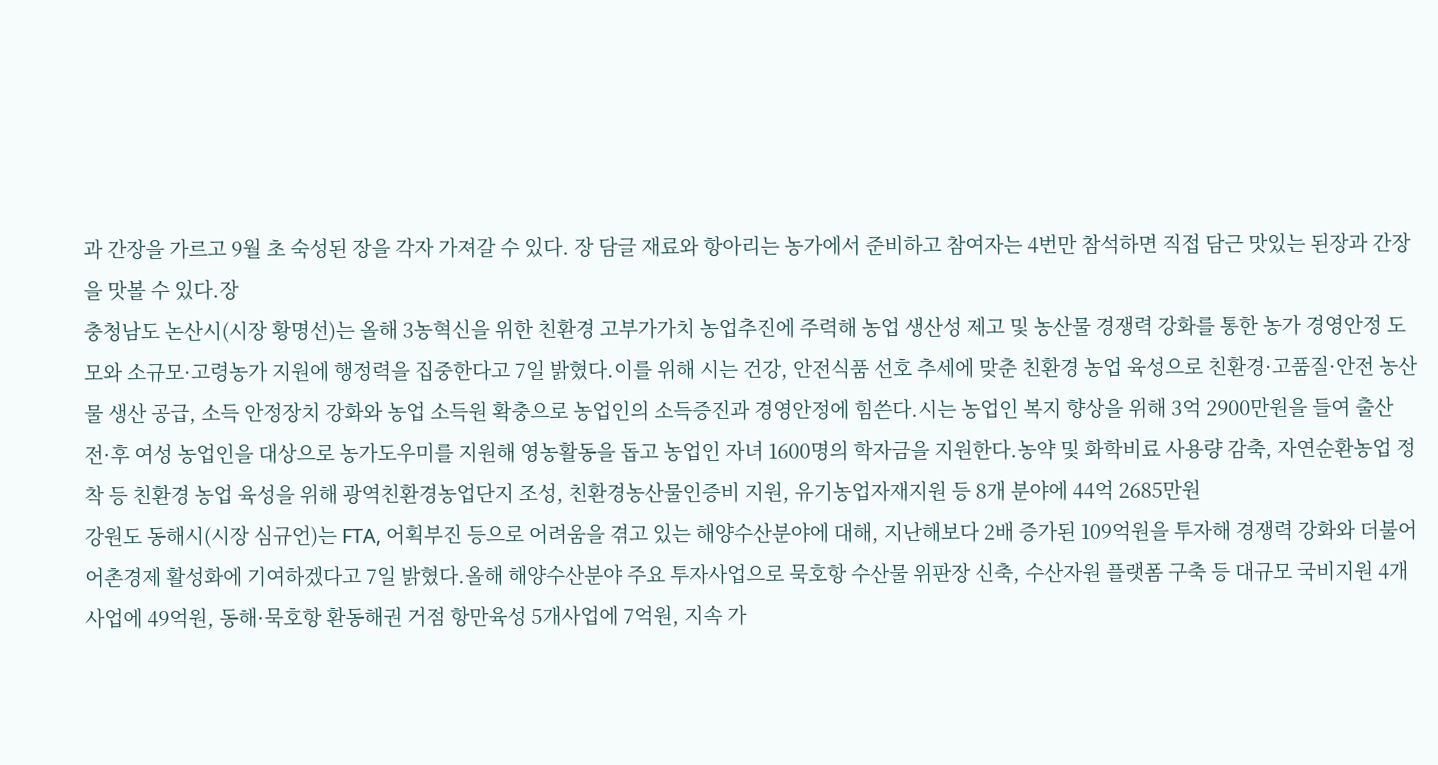과 간장을 가르고 9월 초 숙성된 장을 각자 가져갈 수 있다. 장 담글 재료와 항아리는 농가에서 준비하고 참여자는 4번만 참석하면 직접 담근 맛있는 된장과 간장을 맛볼 수 있다.장
충청남도 논산시(시장 황명선)는 올해 3농혁신을 위한 친환경 고부가가치 농업추진에 주력해 농업 생산성 제고 및 농산물 경쟁력 강화를 통한 농가 경영안정 도모와 소규모·고령농가 지원에 행정력을 집중한다고 7일 밝혔다.이를 위해 시는 건강, 안전식품 선호 추세에 맞춘 친환경 농업 육성으로 친환경·고품질·안전 농산물 생산 공급, 소득 안정장치 강화와 농업 소득원 확충으로 농업인의 소득증진과 경영안정에 힘쓴다.시는 농업인 복지 향상을 위해 3억 2900만원을 들여 출산 전·후 여성 농업인을 대상으로 농가도우미를 지원해 영농활동을 돕고 농업인 자녀 1600명의 학자금을 지원한다.농약 및 화학비료 사용량 감축, 자연순환농업 정착 등 친환경 농업 육성을 위해 광역친환경농업단지 조성, 친환경농산물인증비 지원, 유기농업자재지원 등 8개 분야에 44억 2685만원
강원도 동해시(시장 심규언)는 FTA, 어획부진 등으로 어려움을 겪고 있는 해양수산분야에 대해, 지난해보다 2배 증가된 109억원을 투자해 경쟁력 강화와 더불어 어촌경제 활성화에 기여하겠다고 7일 밝혔다.올해 해양수산분야 주요 투자사업으로 묵호항 수산물 위판장 신축, 수산자원 플랫폼 구축 등 대규모 국비지원 4개사업에 49억원, 동해·묵호항 환동해권 거점 항만육성 5개사업에 7억원, 지속 가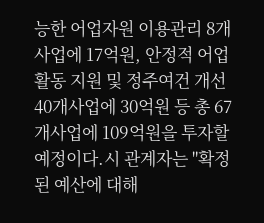능한 어업자원 이용관리 8개사업에 17억원, 안정적 어업활동 지원 및 정주여건 개선 40개사업에 30억원 등 총 67개사업에 109억원을 투자할 예정이다.시 관계자는 "확정된 예산에 대해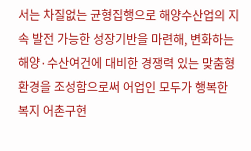서는 차질없는 균형집행으로 해양수산업의 지속 발전 가능한 성장기반을 마련해, 변화하는 해양·수산여건에 대비한 경쟁력 있는 맞춤형 환경을 조성함으로써 어업인 모두가 행복한 복지 어촌구현